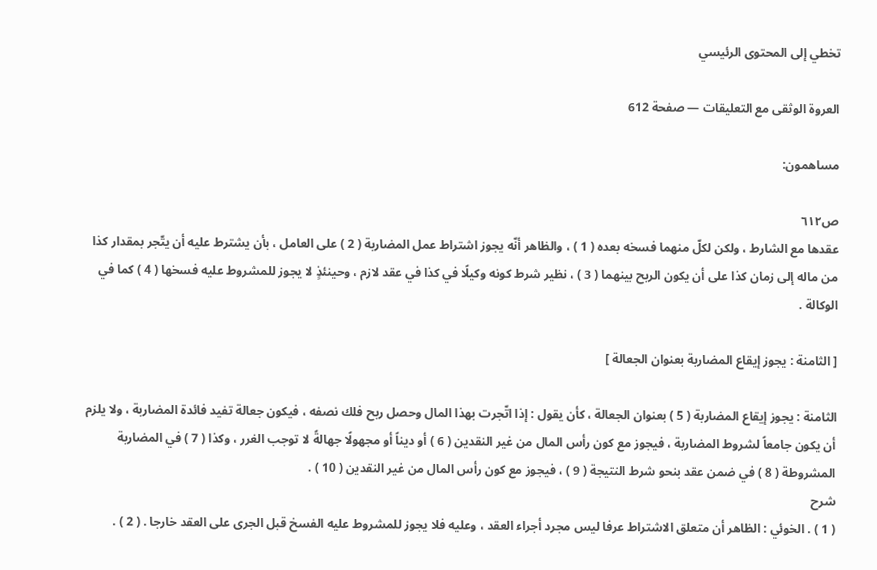تخطي إلى المحتوى الرئيسي

العروة الوثقى مع التعليقات — صفحة 612

مساهمون:

ص٦١٢
عقدها مع الشارط ، ولكن لكلّ منهما فسخه بعده ( 1 ) ، والظاهر أنّه يجوز اشتراط عمل المضاربة ( 2 ) على العامل ، بأن يشترط عليه أن يتّجر بمقدار كذا من ماله إلى زمان كذا على أن يكون الربح بينهما ( 3 ) ، نظير شرط كونه وكيلًا في كذا في عقد لازم ، وحينئذٍ لا يجوز للمشروط عليه فسخها ( 4 ) كما في الوكالة .

[ الثامنة : يجوز إيقاع المضاربة بعنوان الجعالة ]

الثامنة : يجوز إيقاع المضاربة ( 5 ) بعنوان الجعالة ، كأن يقول : إذا اتّجرت بهذا المال وحصل ربح فلك نصفه ، فيكون جعالة تفيد فائدة المضاربة ، ولا يلزم أن يكون جامعاً لشروط المضاربة ، فيجوز مع كون رأس المال من غير النقدين ( 6 ) أو ديناً أو مجهولًا جهالةً لا توجب الغرر ، وكذا ( 7 ) في المضاربة المشروطة ( 8 ) في ضمن عقد بنحو شرط النتيجة ( 9 ) ، فيجوز مع كون رأس المال من غير النقدين ( 10 ) .
شرح
( 1 ) . الخوئي : الظاهر أن متعلق الاشتراط عرفا ليس مجرد أجراء العقد ، وعليه فلا يجوز للمشروط عليه الفسخ قبل الجرى على العقد خارجا . ( 2 ) .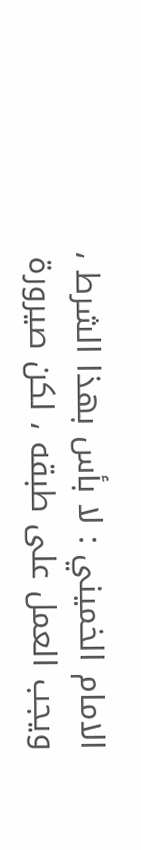الامام الخميني : لا بأس بهذا الشرط ، ويجب العمل على طبقه ، لكن صيرورة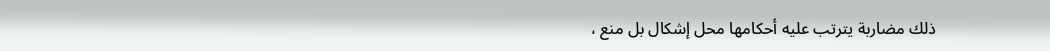ذلك مضاربة يترتب عليه أحكامها محل إشكال بل منع ،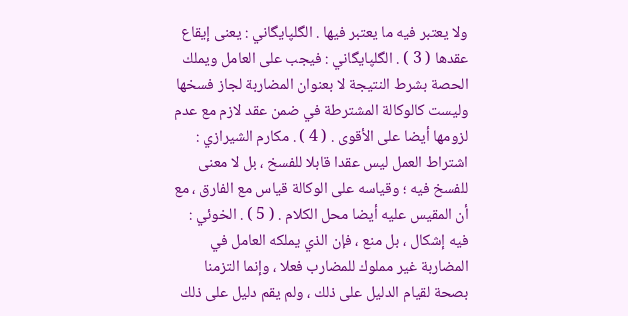ولا يعتبر فيه ما يعتبر فيها . الگلپايگاني : يعنى إيقاع عقدها ( 3 ) . الگلپايگاني : فيجب على العامل ويملك الحصة بشرط النتيجة لا بعنوان المضاربة لجاز فسخها وليست كالوكالة المشترطة في ضمن عقد لازم مع عدم لزومها أيضا على الأقوى . ( 4 ) . مكارم الشيرازي : اشتراط العمل ليس عقدا قابلا للفسخ ، بل لا معنى للفسخ فيه ؛ وقياسه على الوكالة قياس مع الفارق ، مع أن المقيس عليه أيضا محل الكلام . ( 5 ) . الخوئي : فيه إشكال ، بل منع ، فإن الذي يملكه العامل في المضاربة غير مملوك للمضارب فعلا ، وإنما التزمنا بصحة لقيام الدليل على ذلك ، ولم يقم دليل على ذلك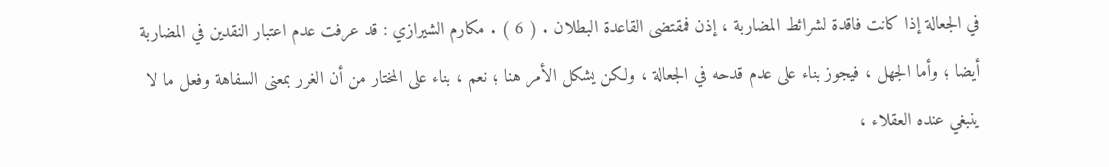في الجعالة إذا كانت فاقدة لشرائط المضاربة ، إذن فمقتضى القاعدة البطلان . ( 6 ) . مكارم الشيرازي : قد عرفت عدم اعتبار النقدين في المضاربة أيضا ؛ وأما الجهل ، فيجوز بناء على عدم قدحه في الجعالة ، ولكن يشكل الأمر هنا ؛ نعم ، بناء على المختار من أن الغرر بمعنى السفاهة وفعل ما لا ينبغي عنده العقلاء ،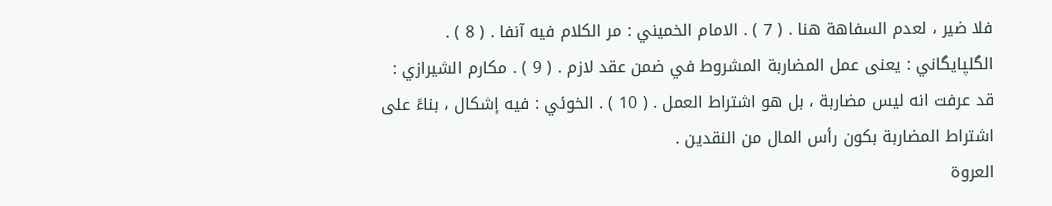فلا ضير ، لعدم السفاهة هنا . ( 7 ) . الامام الخميني : مر الكلام فيه آنفا . ( 8 ) . الگلپايگاني : يعنى عمل المضاربة المشروط في ضمن عقد لازم . ( 9 ) . مكارم الشيرازي : قد عرفت انه ليس مضاربة ، بل هو اشتراط العمل . ( 10 ) . الخوئي : فيه إشكال ، بناءً على اشتراط المضاربة بكون رأس المال من النقدين .
العروة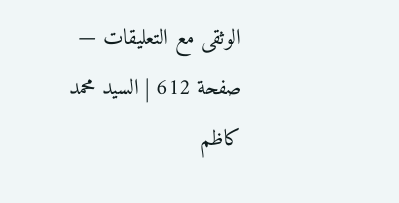الوثقى مع التعليقات — صفحة 612 | السيد محمد كاظم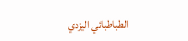الطباطبائي اليزدي